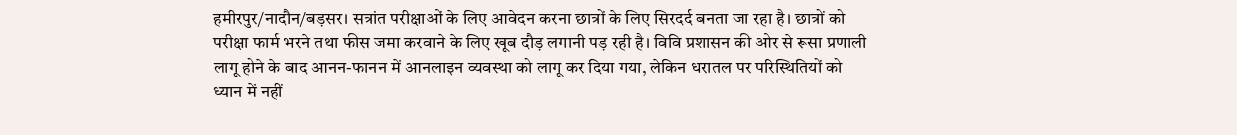हमीरपुर/नादौन/बड़सर। सत्रांत परीक्षाओं के लिए आवेदन करना छात्रों के लिए सिरदर्द बनता जा रहा है। छात्रों को परीक्षा फार्म भरने तथा फीस जमा करवाने के लिए खूब दौड़ लगानी पड़ रही है। विवि प्रशासन की ओर से रूसा प्रणाली लागू होने के बाद आनन-फानन में आनलाइन व्यवस्था को लागू कर दिया गया, लेकिन धरातल पर परिस्थितियों को ध्यान में नहीं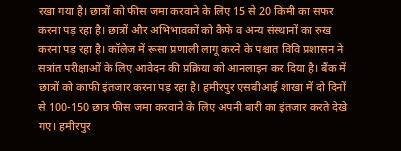रखा गया है। छात्रों को फीस जमा करवाने के लिए 15 से 20 किमी का सफर करना पड़ रहा है। छात्रों और अभिभावकों को कैफे व अन्य संस्थानों का रुख करना पड़ रहा है। कॉलेज में रूसा प्रणाली लागू करने के पश्चात विवि प्रशासन ने सत्रांत परीक्षाओं के लिए आवेदन की प्रक्रिया को आनलाइन कर दिया है। बैंक में छात्रों को काफी इंतजार करना पड़ रहा है। हमीरपुर एसबीआई शाखा में दो दिनों से 100-150 छात्र फीस जमा करवाने के लिए अपनी बारी का इंतजार करते देखे गए। हमीरपुर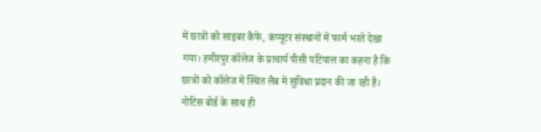में छात्रों को साइबर कैफे, कंप्यूटर संस्थानों में फार्म भरते देखा गया। हमीरपुर कॉलेज के प्राचार्य पीसी पटियाल का कहना है कि छात्रों को कॉलेज में स्थित लैब में सुविधा प्रदान की जा रही है। नोटिस बोर्ड के साथ ही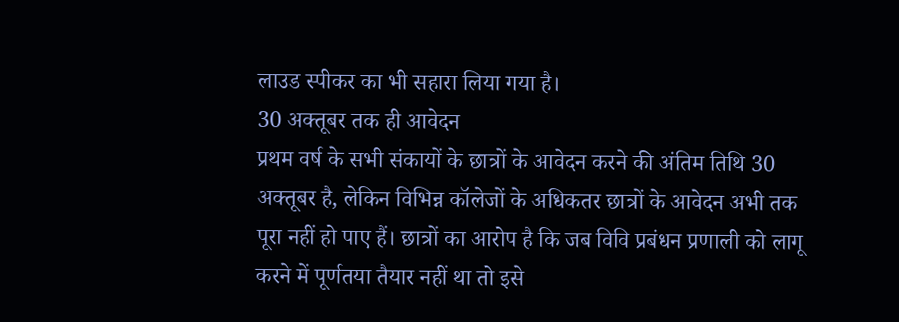लाउड स्पीकर का भी सहारा लिया गया है।
30 अक्तूबर तक ही आवेदन
प्रथम वर्ष के सभी संकायों के छात्रों के आवेदन करने की अंतिम तिथि 30 अक्तूबर है, लेकिन विभिन्न कॉलेजों के अधिकतर छात्रों के आवेदन अभी तक पूरा नहीं हो पाए हैं। छात्रों का आरोप है कि जब विवि प्रबंधन प्रणाली को लागू करने में पूर्णतया तैयार नहीं था तो इसे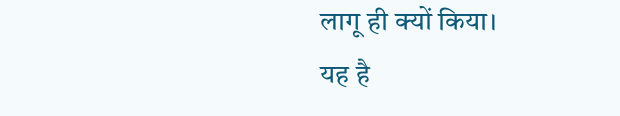लागू ही क्यों किया।
यह है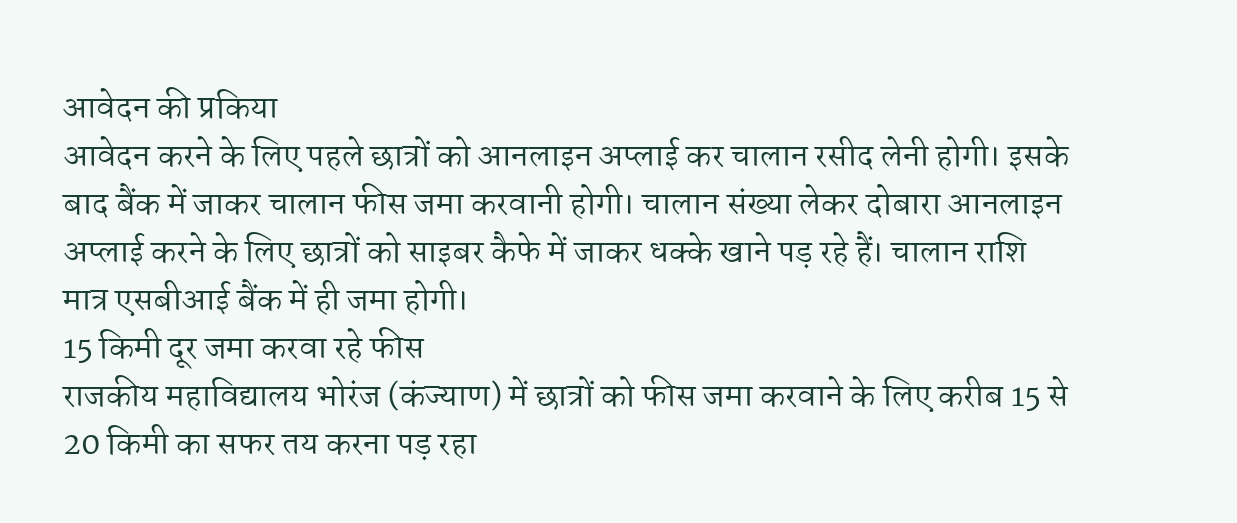आवेदन की प्रकिया
आवेदन करने के लिए पहले छात्रों को आनलाइन अप्लाई कर चालान रसीद लेनी होगी। इसके बाद बैंक में जाकर चालान फीस जमा करवानी होगी। चालान संख्या लेकर दोबारा आनलाइन अप्लाई करने के लिए छात्रों को साइबर कैफे में जाकर धक्के खाने पड़ रहे हैं। चालान राशि मात्र एसबीआई बैंक में ही जमा होगी।
15 किमी दूर जमा करवा रहे फीस
राजकीय महाविद्यालय भोरंज (कंज्याण) में छात्रों को फीस जमा करवाने के लिए करीब 15 से 20 किमी का सफर तय करना पड़ रहा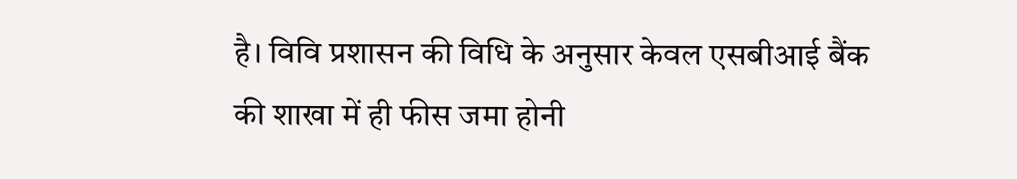है। विवि प्रशासन की विधि के अनुसार केवल एसबीआई बैंक की शाखा में ही फीस जमा होनी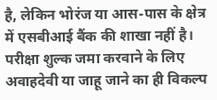है, लेकिन भोरंज या आस-पास के क्षेत्र में एसबीआई बैंक की शाखा नहीं है। परीक्षा शुल्क जमा करवाने के लिए अवाहदेवी या जाहू जाने का ही विकल्प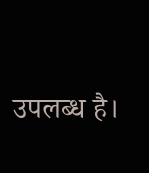उपलब्ध है।